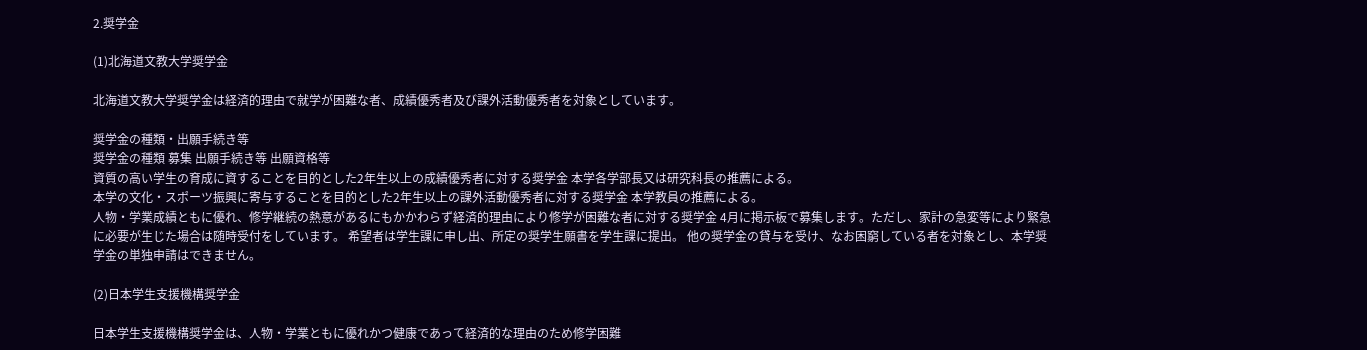2.奨学金

(1)北海道文教大学奨学金

北海道文教大学奨学金は経済的理由で就学が困難な者、成績優秀者及び課外活動優秀者を対象としています。

奨学金の種類・出願手続き等
奨学金の種類 募集 出願手続き等 出願資格等
資質の高い学生の育成に資することを目的とした2年生以上の成績優秀者に対する奨学金 本学各学部長又は研究科長の推薦による。
本学の文化・スポーツ振興に寄与することを目的とした2年生以上の課外活動優秀者に対する奨学金 本学教員の推薦による。
人物・学業成績ともに優れ、修学継続の熱意があるにもかかわらず経済的理由により修学が困難な者に対する奨学金 4月に掲示板で募集します。ただし、家計の急変等により緊急に必要が生じた場合は随時受付をしています。 希望者は学生課に申し出、所定の奨学生願書を学生課に提出。 他の奨学金の貸与を受け、なお困窮している者を対象とし、本学奨学金の単独申請はできません。

(2)日本学生支援機構奨学金

日本学生支援機構奨学金は、人物・学業ともに優れかつ健康であって経済的な理由のため修学困難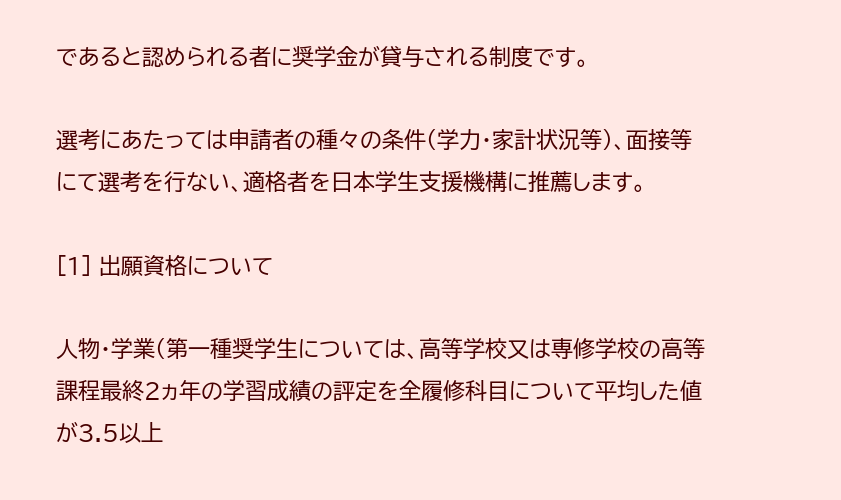であると認められる者に奨学金が貸与される制度です。

選考にあたっては申請者の種々の条件(学力・家計状況等)、面接等にて選考を行ない、適格者を日本学生支援機構に推薦します。

[1] 出願資格について

人物・学業(第一種奨学生については、高等学校又は専修学校の高等課程最終2ヵ年の学習成績の評定を全履修科目について平均した値が3.5以上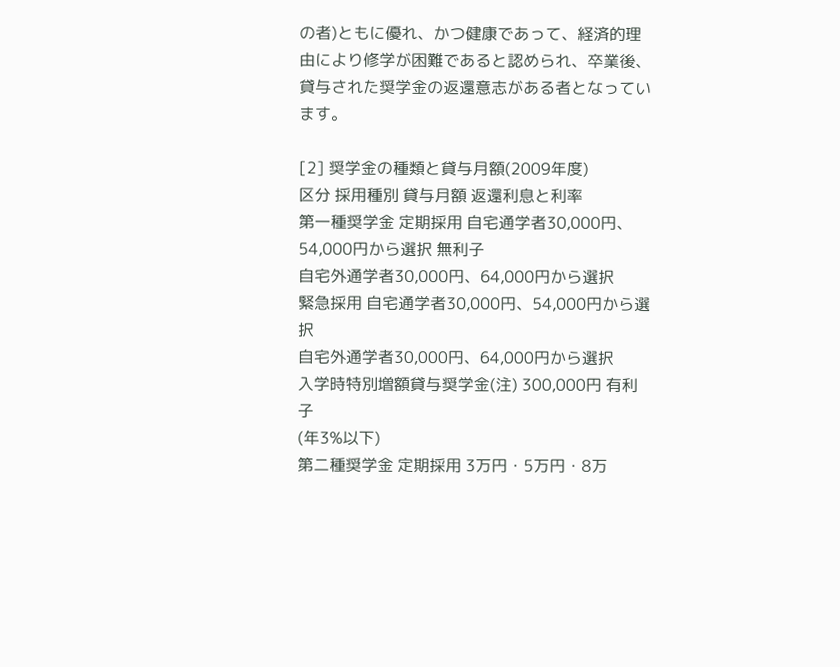の者)ともに優れ、かつ健康であって、経済的理由により修学が困難であると認められ、卒業後、貸与された奨学金の返還意志がある者となっています。

[2] 奨学金の種類と貸与月額(2009年度)
区分 採用種別 貸与月額 返還利息と利率
第一種奨学金 定期採用 自宅通学者30,000円、54,000円から選択 無利子
自宅外通学者30,000円、64,000円から選択
緊急採用 自宅通学者30,000円、54,000円から選択
自宅外通学者30,000円、64,000円から選択
入学時特別増額貸与奨学金(注) 300,000円 有利子
(年3%以下)
第二種奨学金 定期採用 3万円・5万円・8万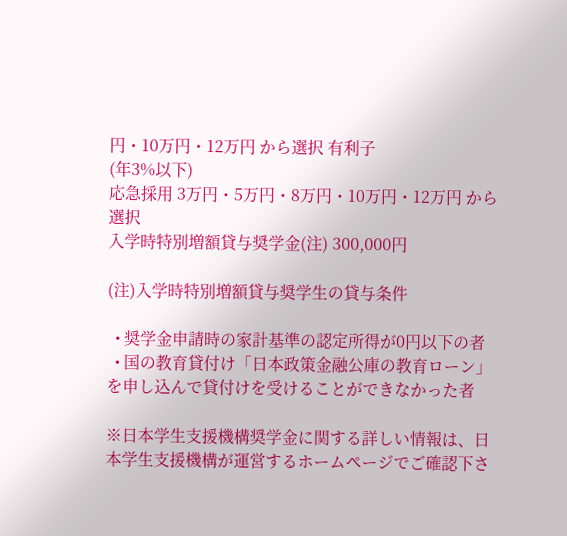円・10万円・12万円 から選択 有利子
(年3%以下)
応急採用 3万円・5万円・8万円・10万円・12万円 から選択
入学時特別増額貸与奨学金(注) 300,000円

(注)入学時特別増額貸与奨学生の貸与条件

  • 奨学金申請時の家計基準の認定所得が0円以下の者
  • 国の教育貸付け「日本政策金融公庫の教育ローン」を申し込んで貸付けを受けることができなかった者

※日本学生支援機構奨学金に関する詳しい情報は、日本学生支援機構が運営するホームページでご確認下さ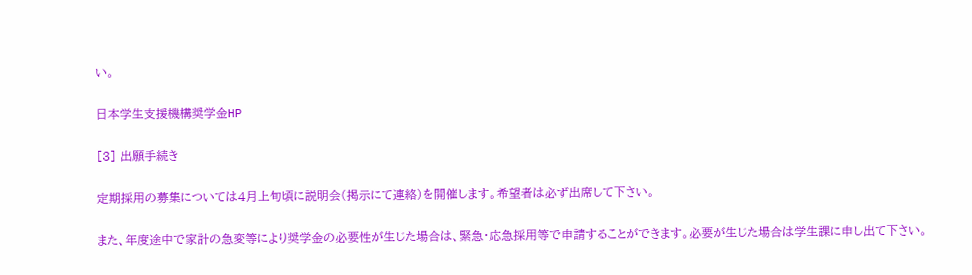い。

日本学生支援機構奨学金HP

[3] 出願手続き

定期採用の募集については4月上旬頃に説明会(掲示にて連絡)を開催します。希望者は必ず出席して下さい。

また、年度途中で家計の急変等により奨学金の必要性が生じた場合は、緊急・応急採用等で申請することができます。必要が生じた場合は学生課に申し出て下さい。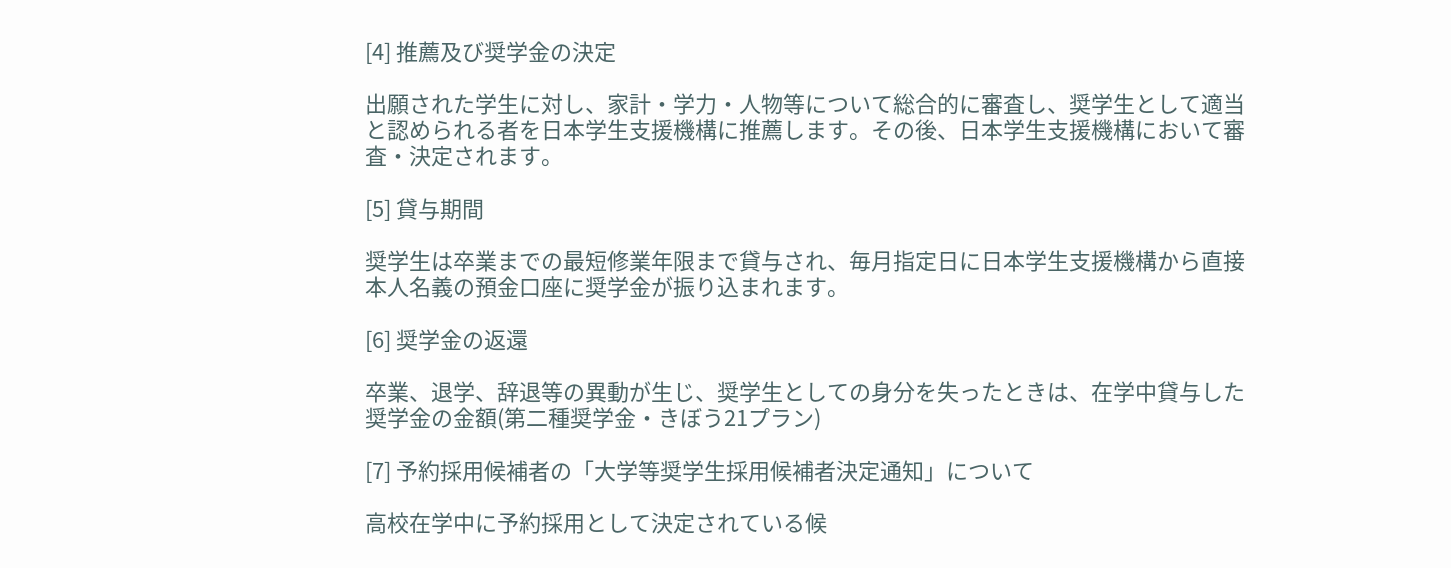[4] 推薦及び奨学金の決定

出願された学生に対し、家計・学力・人物等について総合的に審査し、奨学生として適当と認められる者を日本学生支援機構に推薦します。その後、日本学生支援機構において審査・決定されます。

[5] 貸与期間

奨学生は卒業までの最短修業年限まで貸与され、毎月指定日に日本学生支援機構から直接本人名義の預金口座に奨学金が振り込まれます。

[6] 奨学金の返還

卒業、退学、辞退等の異動が生じ、奨学生としての身分を失ったときは、在学中貸与した奨学金の金額(第二種奨学金・きぼう21プラン)

[7] 予約採用候補者の「大学等奨学生採用候補者決定通知」について

高校在学中に予約採用として決定されている候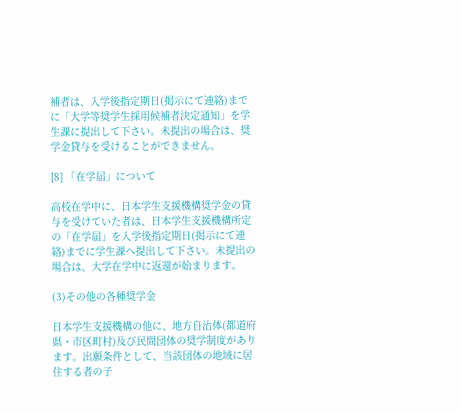補者は、入学後指定期日(掲示にて連絡)までに「大学等奨学生採用候補者決定通知」を学生課に提出して下さい。未提出の場合は、奨学金貸与を受けることができません。

[8] 「在学届」について

高校在学中に、日本学生支援機構奨学金の貸与を受けていた者は、日本学生支援機構所定の「在学届」を入学後指定期日(掲示にて連絡)までに学生課へ提出して下さい。未提出の場合は、大学在学中に返還が始まります。

(3)その他の各種奨学金

日本学生支援機構の他に、地方自治体(都道府県・市区町村)及び民間団体の奨学制度があります。出願条件として、当該団体の地域に居住する者の子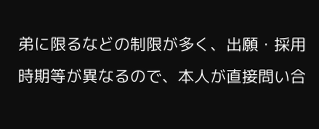弟に限るなどの制限が多く、出願・採用時期等が異なるので、本人が直接問い合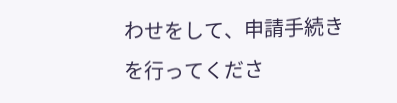わせをして、申請手続きを行ってくださ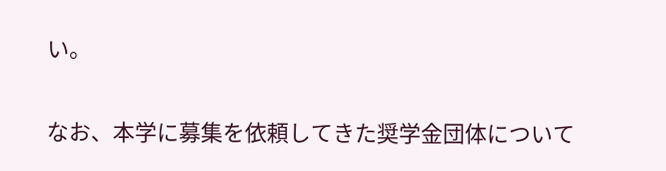い。

なお、本学に募集を依頼してきた奨学金団体について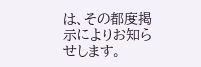は、その都度掲示によりお知らせします。